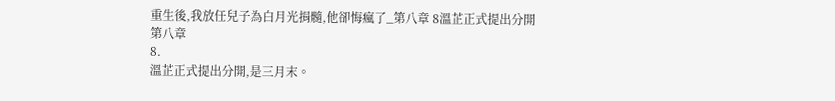重生後,我放任兒子為白月光捐髓,他卻悔瘋了_第八章 8溫芷正式提出分開
第八章
8.
溫芷正式提出分開,是三月末。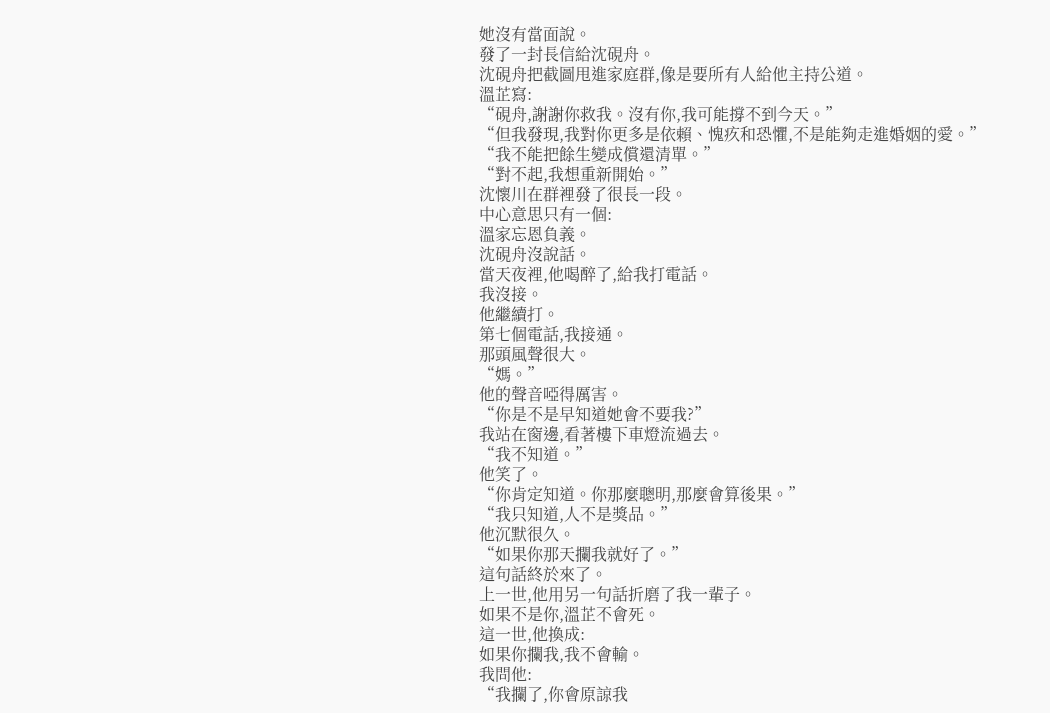她沒有當面說。
發了一封長信給沈硯舟。
沈硯舟把截圖甩進家庭群,像是要所有人給他主持公道。
溫芷寫:
“硯舟,謝謝你救我。沒有你,我可能撐不到今天。”
“但我發現,我對你更多是依賴、愧疚和恐懼,不是能夠走進婚姻的愛。”
“我不能把餘生變成償還清單。”
“對不起,我想重新開始。”
沈懷川在群裡發了很長一段。
中心意思只有一個:
溫家忘恩負義。
沈硯舟沒說話。
當天夜裡,他喝醉了,給我打電話。
我沒接。
他繼續打。
第七個電話,我接通。
那頭風聲很大。
“媽。”
他的聲音啞得厲害。
“你是不是早知道她會不要我?”
我站在窗邊,看著樓下車燈流過去。
“我不知道。”
他笑了。
“你肯定知道。你那麼聰明,那麼會算後果。”
“我只知道,人不是獎品。”
他沉默很久。
“如果你那天攔我就好了。”
這句話終於來了。
上一世,他用另一句話折磨了我一輩子。
如果不是你,溫芷不會死。
這一世,他換成:
如果你攔我,我不會輸。
我問他:
“我攔了,你會原諒我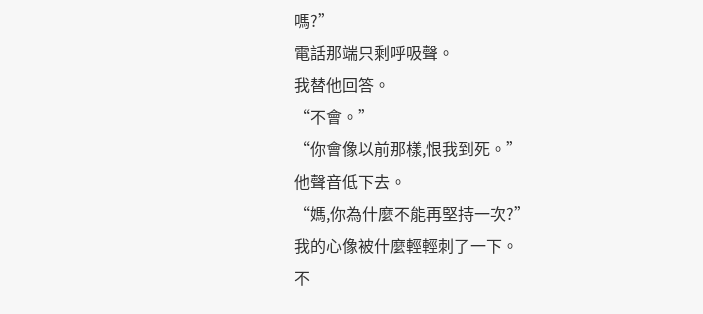嗎?”
電話那端只剩呼吸聲。
我替他回答。
“不會。”
“你會像以前那樣,恨我到死。”
他聲音低下去。
“媽,你為什麼不能再堅持一次?”
我的心像被什麼輕輕刺了一下。
不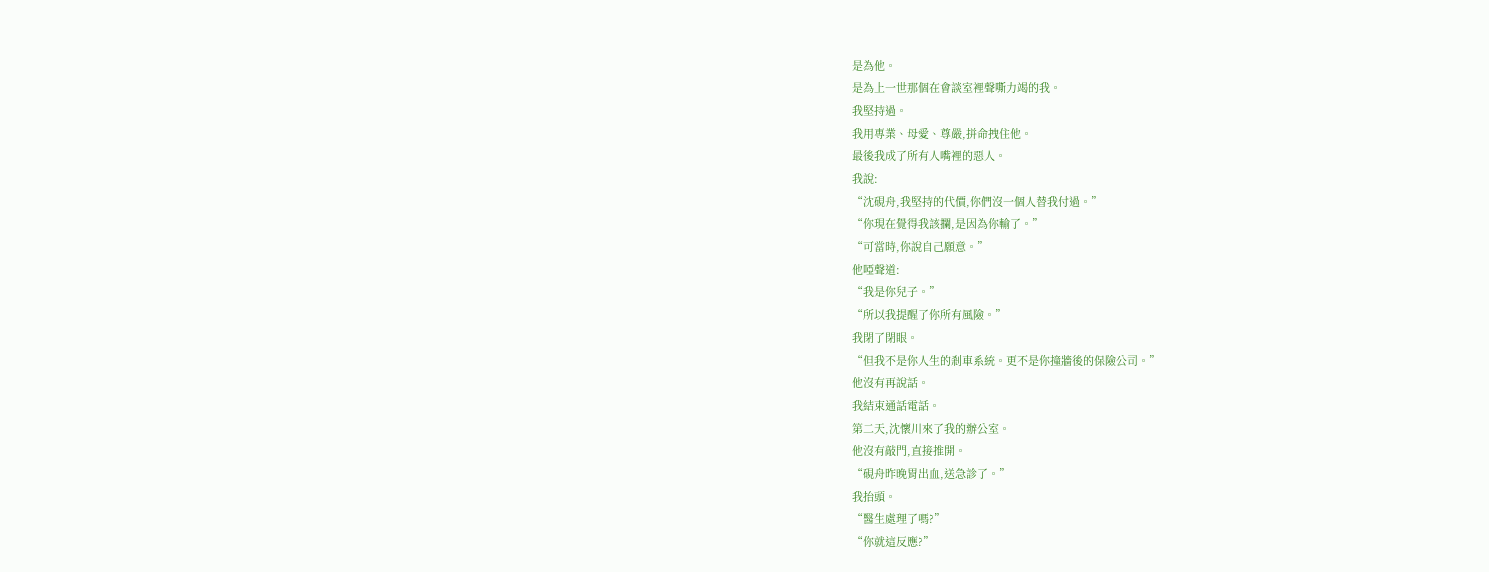是為他。
是為上一世那個在會談室裡聲嘶力竭的我。
我堅持過。
我用專業、母愛、尊嚴,拼命拽住他。
最後我成了所有人嘴裡的惡人。
我說:
“沈硯舟,我堅持的代價,你們沒一個人替我付過。”
“你現在覺得我該攔,是因為你輸了。”
“可當時,你說自己願意。”
他啞聲道:
“我是你兒子。”
“所以我提醒了你所有風險。”
我閉了閉眼。
“但我不是你人生的剎車系統。更不是你撞牆後的保險公司。”
他沒有再說話。
我結束通話電話。
第二天,沈懷川來了我的辦公室。
他沒有敲門,直接推開。
“硯舟昨晚胃出血,送急診了。”
我抬頭。
“醫生處理了嗎?”
“你就這反應?”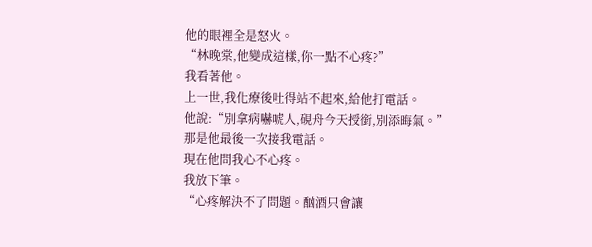他的眼裡全是怒火。
“林晚棠,他變成這樣,你一點不心疼?”
我看著他。
上一世,我化療後吐得站不起來,給他打電話。
他說:“別拿病嚇唬人,硯舟今天授銜,別添晦氣。”
那是他最後一次接我電話。
現在他問我心不心疼。
我放下筆。
“心疼解決不了問題。酗酒只會讓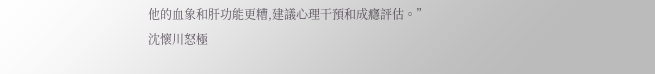他的血象和肝功能更糟,建議心理干預和成癮評估。”
沈懷川怒極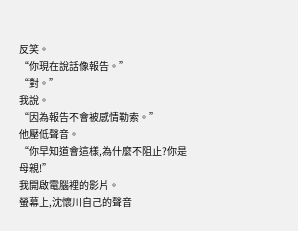反笑。
“你現在說話像報告。”
“對。”
我說。
“因為報告不會被感情勒索。”
他壓低聲音。
“你早知道會這樣,為什麼不阻止?你是母親!”
我開啟電腦裡的影片。
螢幕上,沈懷川自己的聲音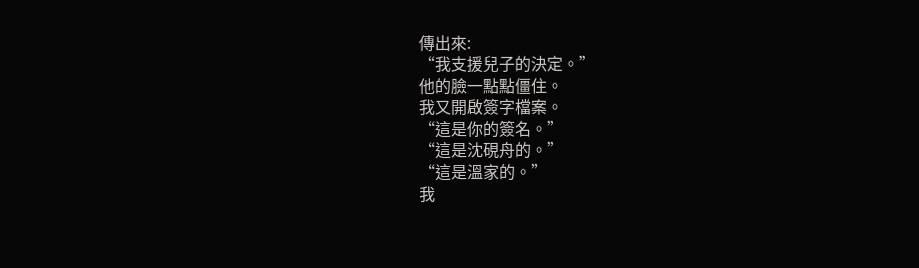傳出來:
“我支援兒子的決定。”
他的臉一點點僵住。
我又開啟簽字檔案。
“這是你的簽名。”
“這是沈硯舟的。”
“這是溫家的。”
我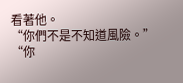看著他。
“你們不是不知道風險。”
“你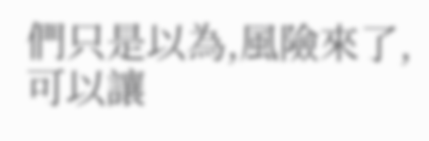們只是以為,風險來了,可以讓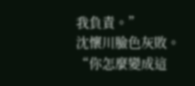我負責。”
沈懷川臉色灰敗。
“你怎麼變成這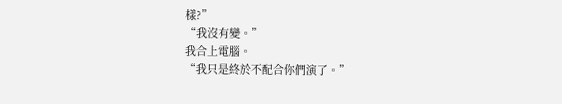樣?”
“我沒有變。”
我合上電腦。
“我只是終於不配合你們演了。”